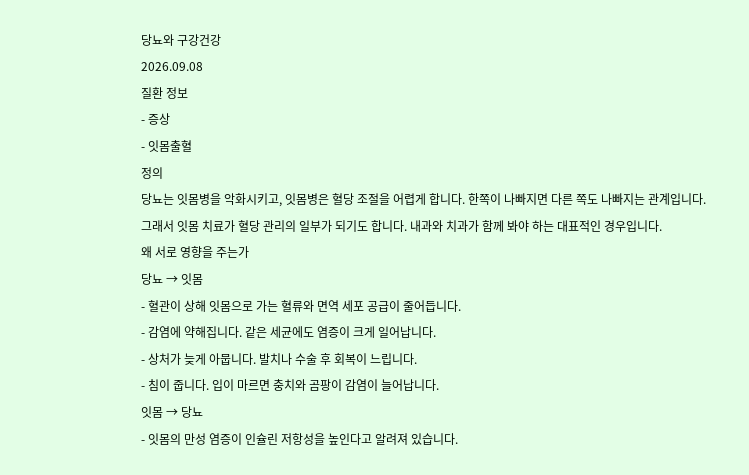당뇨와 구강건강
2026.09.08
질환 정보
- 증상
- 잇몸출혈
정의
당뇨는 잇몸병을 악화시키고, 잇몸병은 혈당 조절을 어렵게 합니다. 한쪽이 나빠지면 다른 쪽도 나빠지는 관계입니다.
그래서 잇몸 치료가 혈당 관리의 일부가 되기도 합니다. 내과와 치과가 함께 봐야 하는 대표적인 경우입니다.
왜 서로 영향을 주는가
당뇨 → 잇몸
- 혈관이 상해 잇몸으로 가는 혈류와 면역 세포 공급이 줄어듭니다.
- 감염에 약해집니다. 같은 세균에도 염증이 크게 일어납니다.
- 상처가 늦게 아뭅니다. 발치나 수술 후 회복이 느립니다.
- 침이 줍니다. 입이 마르면 충치와 곰팡이 감염이 늘어납니다.
잇몸 → 당뇨
- 잇몸의 만성 염증이 인슐린 저항성을 높인다고 알려져 있습니다.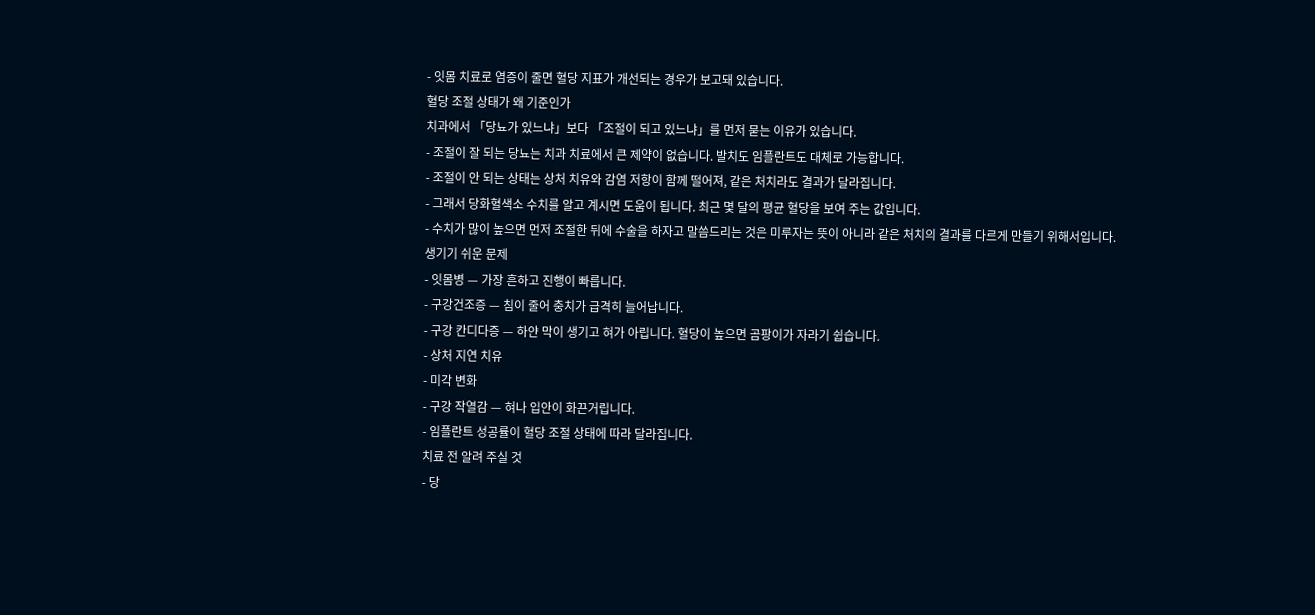- 잇몸 치료로 염증이 줄면 혈당 지표가 개선되는 경우가 보고돼 있습니다.
혈당 조절 상태가 왜 기준인가
치과에서 「당뇨가 있느냐」보다 「조절이 되고 있느냐」를 먼저 묻는 이유가 있습니다.
- 조절이 잘 되는 당뇨는 치과 치료에서 큰 제약이 없습니다. 발치도 임플란트도 대체로 가능합니다.
- 조절이 안 되는 상태는 상처 치유와 감염 저항이 함께 떨어져, 같은 처치라도 결과가 달라집니다.
- 그래서 당화혈색소 수치를 알고 계시면 도움이 됩니다. 최근 몇 달의 평균 혈당을 보여 주는 값입니다.
- 수치가 많이 높으면 먼저 조절한 뒤에 수술을 하자고 말씀드리는 것은 미루자는 뜻이 아니라 같은 처치의 결과를 다르게 만들기 위해서입니다.
생기기 쉬운 문제
- 잇몸병 — 가장 흔하고 진행이 빠릅니다.
- 구강건조증 — 침이 줄어 충치가 급격히 늘어납니다.
- 구강 칸디다증 — 하얀 막이 생기고 혀가 아립니다. 혈당이 높으면 곰팡이가 자라기 쉽습니다.
- 상처 지연 치유
- 미각 변화
- 구강 작열감 — 혀나 입안이 화끈거립니다.
- 임플란트 성공률이 혈당 조절 상태에 따라 달라집니다.
치료 전 알려 주실 것
- 당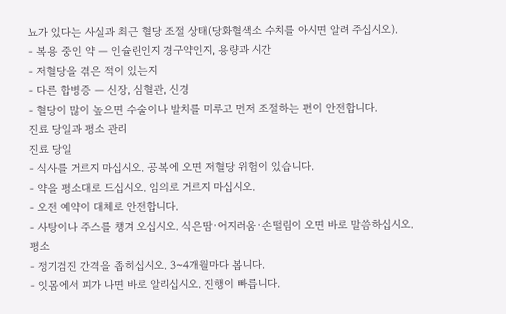뇨가 있다는 사실과 최근 혈당 조절 상태(당화혈색소 수치를 아시면 알려 주십시오).
- 복용 중인 약 — 인슐린인지 경구약인지, 용량과 시간
- 저혈당을 겪은 적이 있는지
- 다른 합병증 — 신장, 심혈관, 신경
- 혈당이 많이 높으면 수술이나 발치를 미루고 먼저 조절하는 편이 안전합니다.
진료 당일과 평소 관리
진료 당일
- 식사를 거르지 마십시오. 공복에 오면 저혈당 위험이 있습니다.
- 약을 평소대로 드십시오. 임의로 거르지 마십시오.
- 오전 예약이 대체로 안전합니다.
- 사탕이나 주스를 챙겨 오십시오. 식은땀·어지러움·손떨림이 오면 바로 말씀하십시오.
평소
- 정기검진 간격을 좁히십시오. 3~4개월마다 봅니다.
- 잇몸에서 피가 나면 바로 알리십시오. 진행이 빠릅니다.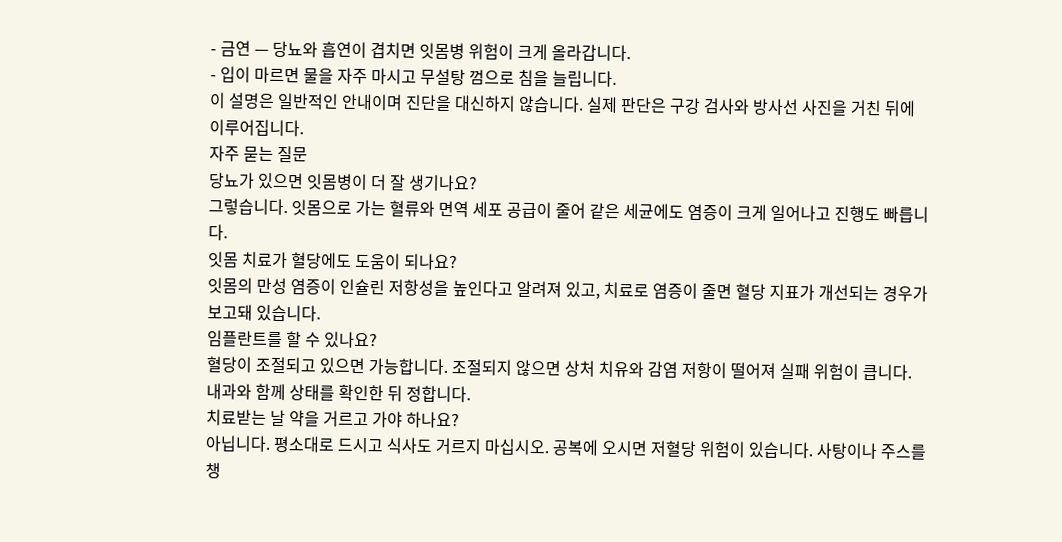- 금연 — 당뇨와 흡연이 겹치면 잇몸병 위험이 크게 올라갑니다.
- 입이 마르면 물을 자주 마시고 무설탕 껌으로 침을 늘립니다.
이 설명은 일반적인 안내이며 진단을 대신하지 않습니다. 실제 판단은 구강 검사와 방사선 사진을 거친 뒤에 이루어집니다.
자주 묻는 질문
당뇨가 있으면 잇몸병이 더 잘 생기나요?
그렇습니다. 잇몸으로 가는 혈류와 면역 세포 공급이 줄어 같은 세균에도 염증이 크게 일어나고 진행도 빠릅니다.
잇몸 치료가 혈당에도 도움이 되나요?
잇몸의 만성 염증이 인슐린 저항성을 높인다고 알려져 있고, 치료로 염증이 줄면 혈당 지표가 개선되는 경우가 보고돼 있습니다.
임플란트를 할 수 있나요?
혈당이 조절되고 있으면 가능합니다. 조절되지 않으면 상처 치유와 감염 저항이 떨어져 실패 위험이 큽니다. 내과와 함께 상태를 확인한 뒤 정합니다.
치료받는 날 약을 거르고 가야 하나요?
아닙니다. 평소대로 드시고 식사도 거르지 마십시오. 공복에 오시면 저혈당 위험이 있습니다. 사탕이나 주스를 챙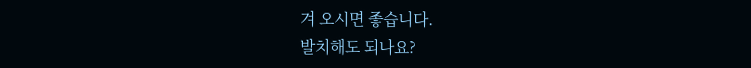겨 오시면 좋습니다.
발치해도 되나요?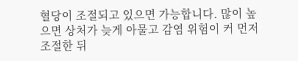혈당이 조절되고 있으면 가능합니다. 많이 높으면 상처가 늦게 아물고 감염 위험이 커 먼저 조절한 뒤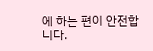에 하는 편이 안전합니다.